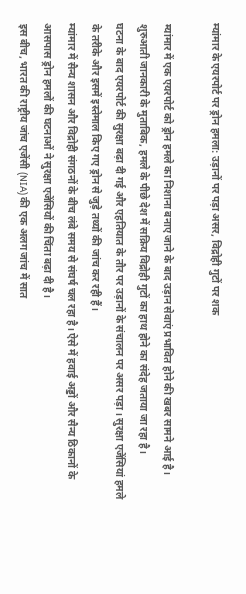म्यांमार के एयरपोर्ट पर ड्रोन हमला: उड़ानों पर पड़ा असर, विद्रोही गुटों पर शक

म्यांमार में एक एयरपोर्ट को ड्रोन हमले का निशाना बनाए जाने के बाद उड़ान सेवाएं प्रभावित होने की खबर सामने आई है। शुरुआती जानकारी के मुताबिक, हमले के पीछे देश में सक्रिय विद्रोही गुटों का हाथ होने का संदेह जताया जा रहा है।
घटना के बाद एयरपोर्ट की सुरक्षा बढ़ा दी गई और एहतियात के तौर पर उड़ानों के संचालन पर असर पड़ा। सुरक्षा एजेंसियां हमले के तरीके और इसमें इस्तेमाल किए गए ड्रोन से जुड़े तथ्यों की जांच कर रही हैं।
म्यांमार में सैन्य शासन और विद्रोही संगठनों के बीच लंबे समय से संघर्ष चल रहा है। ऐसे में हवाई अड्डों और सैन्य ठिकानों के आसपास ड्रोन हमलों की घटनाओं ने सुरक्षा एजेंसियों की चिंता बढ़ा दी है।
इस बीच, भारत की राष्ट्रीय जांच एजेंसी (NIA) की एक अलग जांच में सात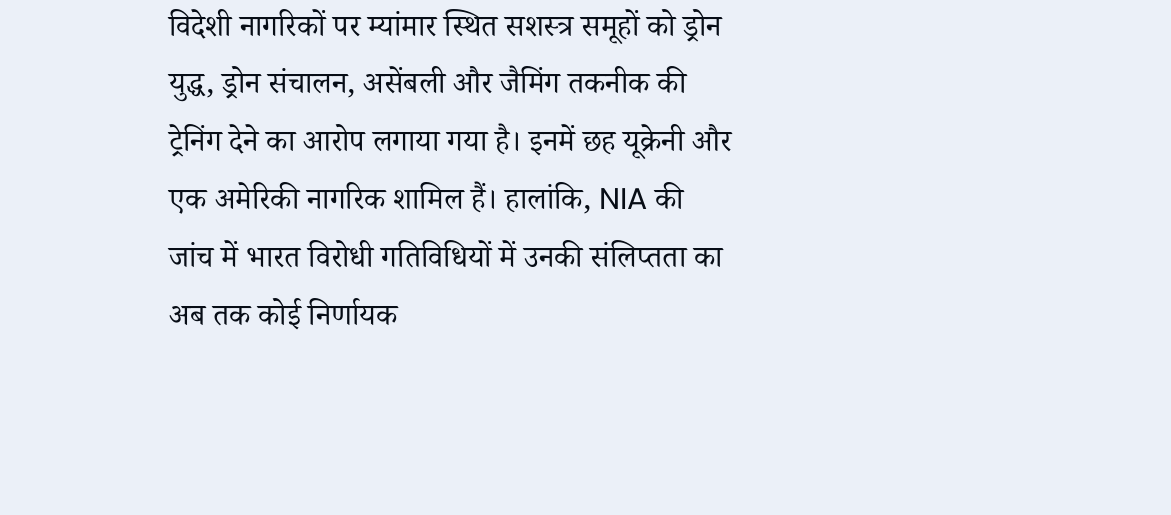विदेशी नागरिकों पर म्यांमार स्थित सशस्त्र समूहों को ड्रोन युद्ध, ड्रोन संचालन, असेंबली और जैमिंग तकनीक की ट्रेनिंग देने का आरोप लगाया गया है। इनमें छह यूक्रेनी और एक अमेरिकी नागरिक शामिल हैं। हालांकि, NIA की जांच में भारत विरोधी गतिविधियों में उनकी संलिप्तता का अब तक कोई निर्णायक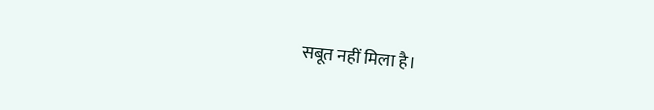सबूत नहीं मिला है।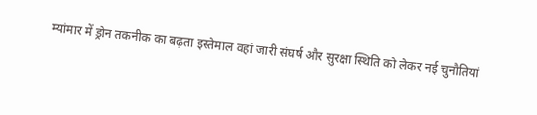म्यांमार में ड्रोन तकनीक का बढ़ता इस्तेमाल वहां जारी संघर्ष और सुरक्षा स्थिति को लेकर नई चुनौतियां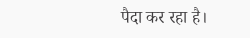पैदा कर रहा है।